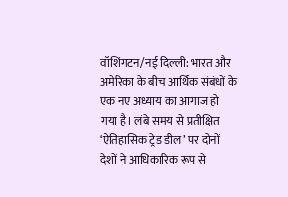वॉशिंगटन/नई दिल्ली: भारत और अमेरिका के बीच आर्थिक संबंधों के एक नए अध्याय का आगाज हो गया है। लंबे समय से प्रतीक्षित ‘ऐतिहासिक ट्रेड डील’ पर दोनों देशों ने आधिकारिक रूप से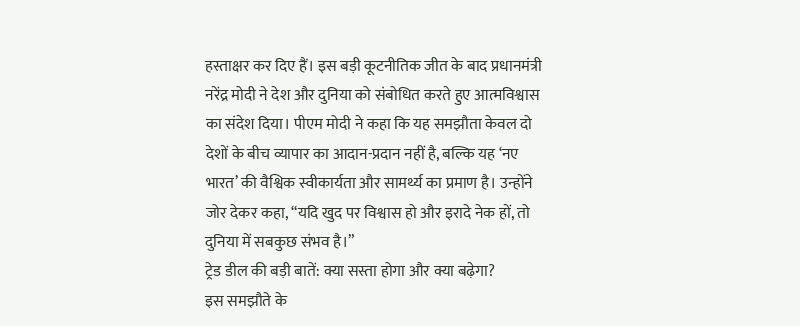हस्ताक्षर कर दिए हैं। इस बड़ी कूटनीतिक जीत के बाद प्रधानमंत्री नरेंद्र मोदी ने देश और दुनिया को संबोधित करते हुए आत्मविश्वास का संदेश दिया। पीएम मोदी ने कहा कि यह समझौता केवल दो देशों के बीच व्यापार का आदान-प्रदान नहीं है, बल्कि यह ‘नए भारत’ की वैश्विक स्वीकार्यता और सामर्थ्य का प्रमाण है। उन्होंने जोर देकर कहा, “यदि खुद पर विश्वास हो और इरादे नेक हों, तो दुनिया में सबकुछ संभव है।”
ट्रेड डील की बड़ी बातें: क्या सस्ता होगा और क्या बढ़ेगा?
इस समझौते के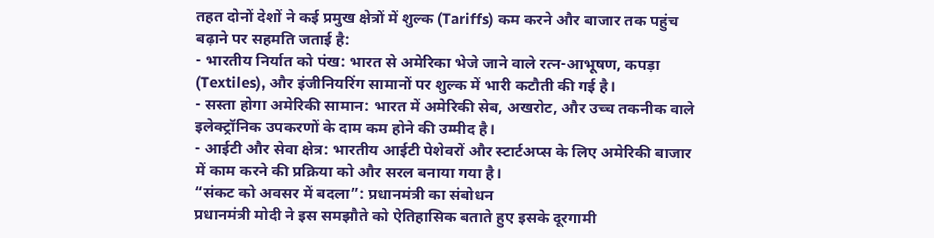तहत दोनों देशों ने कई प्रमुख क्षेत्रों में शुल्क (Tariffs) कम करने और बाजार तक पहुंच बढ़ाने पर सहमति जताई है:
- भारतीय निर्यात को पंख: भारत से अमेरिका भेजे जाने वाले रत्न-आभूषण, कपड़ा (Textiles), और इंजीनियरिंग सामानों पर शुल्क में भारी कटौती की गई है।
- सस्ता होगा अमेरिकी सामान: भारत में अमेरिकी सेब, अखरोट, और उच्च तकनीक वाले इलेक्ट्रॉनिक उपकरणों के दाम कम होने की उम्मीद है।
- आईटी और सेवा क्षेत्र: भारतीय आईटी पेशेवरों और स्टार्टअप्स के लिए अमेरिकी बाजार में काम करने की प्रक्रिया को और सरल बनाया गया है।
“संकट को अवसर में बदला”: प्रधानमंत्री का संबोधन
प्रधानमंत्री मोदी ने इस समझौते को ऐतिहासिक बताते हुए इसके दूरगामी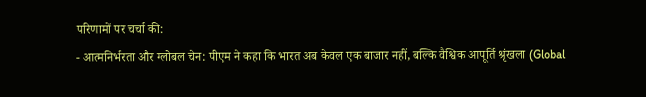परिणामों पर चर्चा की:
- आत्मनिर्भरता और ग्लोबल चेन: पीएम ने कहा कि भारत अब केवल एक बाजार नहीं, बल्कि वैश्विक आपूर्ति श्रृंखला (Global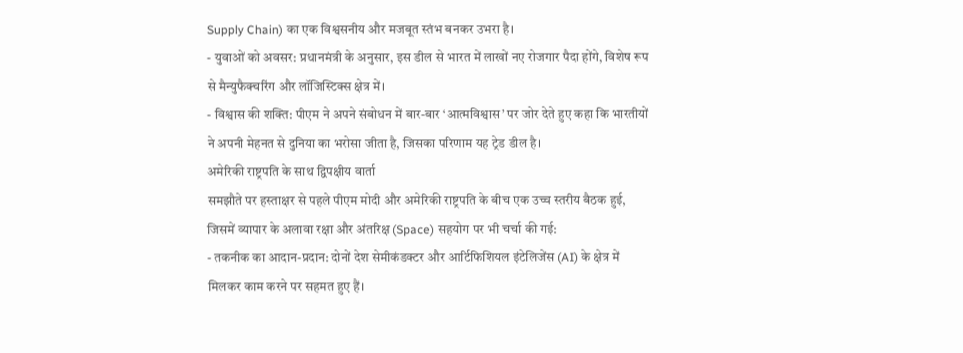Supply Chain) का एक विश्वसनीय और मजबूत स्तंभ बनकर उभरा है।
- युवाओं को अवसर: प्रधानमंत्री के अनुसार, इस डील से भारत में लाखों नए रोजगार पैदा होंगे, विशेष रूप से मैन्युफैक्चरिंग और लॉजिस्टिक्स क्षेत्र में।
- विश्वास की शक्ति: पीएम ने अपने संबोधन में बार-बार ‘आत्मविश्वास’ पर जोर देते हुए कहा कि भारतीयों ने अपनी मेहनत से दुनिया का भरोसा जीता है, जिसका परिणाम यह ट्रेड डील है।
अमेरिकी राष्ट्रपति के साथ द्विपक्षीय वार्ता
समझौते पर हस्ताक्षर से पहले पीएम मोदी और अमेरिकी राष्ट्रपति के बीच एक उच्च स्तरीय बैठक हुई, जिसमें व्यापार के अलावा रक्षा और अंतरिक्ष (Space) सहयोग पर भी चर्चा की गई:
- तकनीक का आदान-प्रदान: दोनों देश सेमीकंडक्टर और आर्टिफिशियल इंटेलिजेंस (AI) के क्षेत्र में मिलकर काम करने पर सहमत हुए हैं।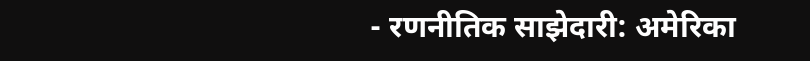- रणनीतिक साझेदारी: अमेरिका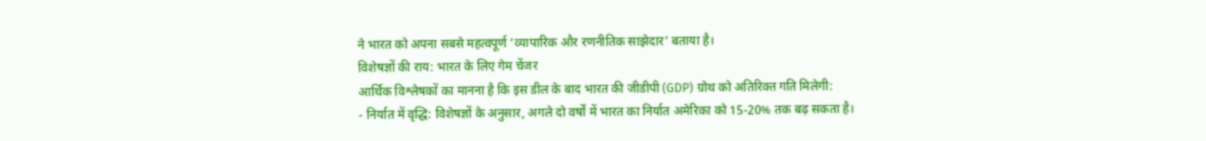ने भारत को अपना सबसे महत्वपूर्ण ‘व्यापारिक और रणनीतिक साझेदार’ बताया है।
विशेषज्ञों की राय: भारत के लिए गेम चेंजर
आर्थिक विश्लेषकों का मानना है कि इस डील के बाद भारत की जीडीपी (GDP) ग्रोथ को अतिरिक्त गति मिलेगी:
- निर्यात में वृद्धि: विशेषज्ञों के अनुसार, अगले दो वर्षों में भारत का निर्यात अमेरिका को 15-20% तक बढ़ सकता है।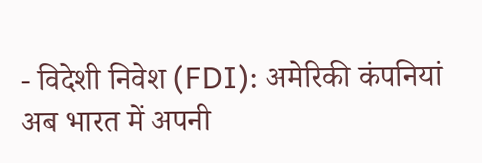- विदेशी निवेश (FDI): अमेरिकी कंपनियां अब भारत में अपनी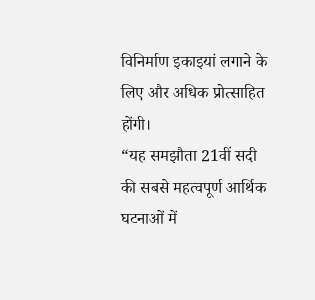विनिर्माण इकाइयां लगाने के लिए और अधिक प्रोत्साहित होंगी।
“यह समझौता 21वीं सदी की सबसे महत्वपूर्ण आर्थिक घटनाओं में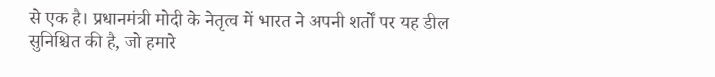से एक है। प्रधानमंत्री मोदी के नेतृत्व में भारत ने अपनी शर्तों पर यह डील सुनिश्चित की है, जो हमारे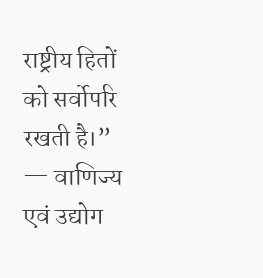राष्ट्रीय हितों को सर्वोपरि रखती है।” — वाणिज्य एवं उद्योग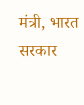मंत्री, भारत सरकार